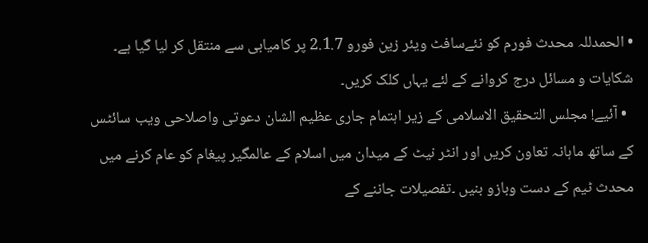• الحمدللہ محدث فورم کو نئےسافٹ ویئر زین فورو 2.1.7 پر کامیابی سے منتقل کر لیا گیا ہے۔ شکایات و مسائل درج کروانے کے لئے یہاں کلک کریں۔
  • آئیے! مجلس التحقیق الاسلامی کے زیر اہتمام جاری عظیم الشان دعوتی واصلاحی ویب سائٹس کے ساتھ ماہانہ تعاون کریں اور انٹر نیٹ کے میدان میں اسلام کے عالمگیر پیغام کو عام کرنے میں محدث ٹیم کے دست وبازو بنیں ۔تفصیلات جاننے کے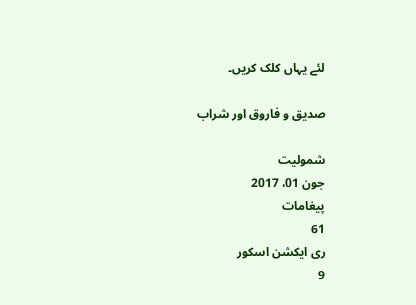لئے یہاں کلک کریں۔

صدیق و فاروق اور شراب

شمولیت
جون 01، 2017
پیغامات
61
ری ایکشن اسکور
9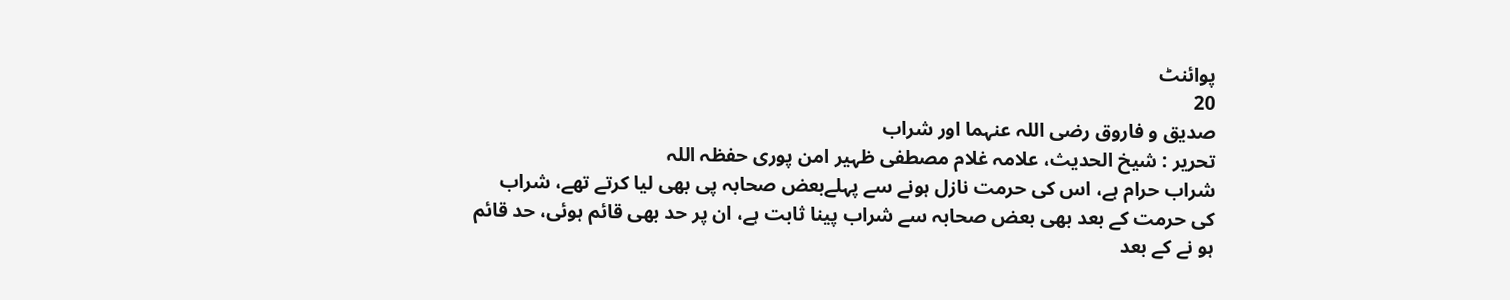پوائنٹ
20
صدیق و فاروق رضی اللہ عنہما اور شراب
تحریر : شیخ الحدیث، علامہ غلام مصطفی ظہیر امن پوری حفظہ اللہ
شراب حرام ہے، اس کی حرمت نازل ہونے سے پہلےبعض صحابہ پی بھی لیا کرتے تھے، شراب کی حرمت کے بعد بھی بعض صحابہ سے شراب پینا ثابت ہے، ان پر حد بھی قائم ہوئی، حد قائم ہو نے کے بعد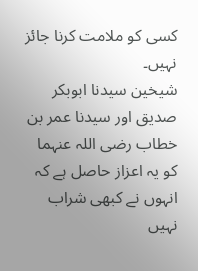کسی کو ملامت کرنا جائز نہیں۔
شیخین سیدنا ابوبکر صدیق اور سیدنا عمر بن خطاب رضی اللہ عنہما کو یہ اعزاز حاصل ہے کہ انہوں نے کبھی شراب نہیں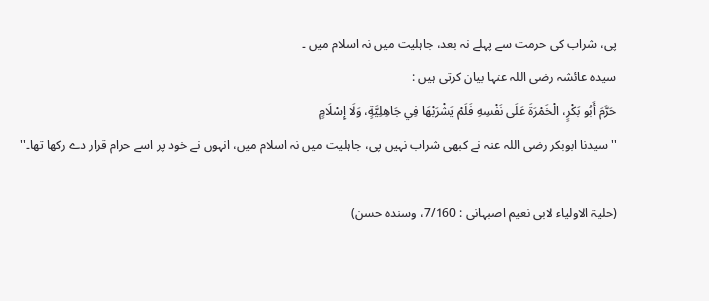پی، شراب کی حرمت سے پہلے نہ بعد، جاہلیت میں نہ اسلام میں ۔
سیدہ عائشہ رضی اللہ عنہا بیان کرتی ہیں :
حَرَّمَ أَبُو بَكْرٍ، الْخَمْرَةَ عَلَى نَفْسِهِ فَلَمْ يَشْرَبْهَا فِي جَاهِلِيَّةٍ، وَلَا إِسْلَامٍ
''سیدنا ابوبکر رضی اللہ عنہ نے کبھی شراب نہیں پی، جاہلیت میں نہ اسلام میں، انہوں نے خود پر اسے حرام قرار دے رکھا تھا۔''

(حلیۃ الاولیاء لابی نعیم اصبہانی : 7/160، وسندہ حسن)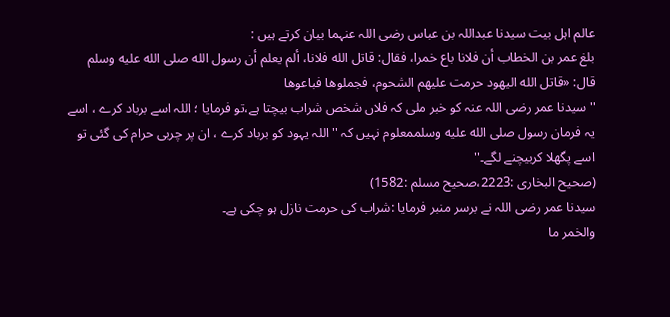عالم اہل بیت سیدنا عبداللہ بن عباس رضی اللہ عنہما بیان کرتے ہیں :
بلغ عمر بن الخطاب أن فلانا باع خمرا، فقال: قاتل الله فلانا، ألم يعلم أن رسول الله صلى الله عليه وسلم قال: «قاتل الله اليهود حرمت عليهم الشحوم، فجملوها فباعوها
''سیدنا عمر رضی اللہ عنہ کو خبر ملی کہ فلاں شخص شراب بیچتا ہے،تو فرمایا ؛ اللہ اسے برباد کرے ، اسے یہ فرمان رسول صلى الله عليه وسلممعلوم نہیں کہ ''اللہ یہود کو برباد کرے ، ان پر چربی حرام کی گئی تو اسے پگھلا کربیچنے لگے۔''
(صحیح البخاری :2223،صحیح مسلم :1582)
سیدنا عمر رضی اللہ نے برسر منبر فرمایا :شراب کی حرمت نازل ہو چکی ہے۔
والخمر ما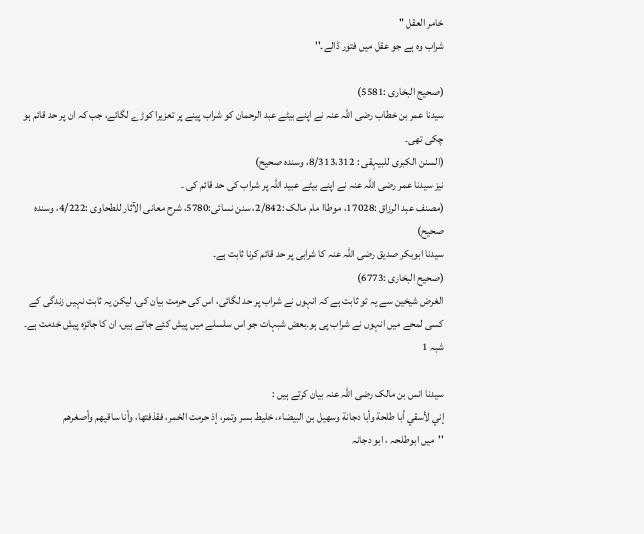خامر العقل "
شراب وہ ہے جو عقل میں فتور ڈالے۔''

(صحیح البخاری :5581)
سیدنا عمر بن خطاب رضی اللہ عنہ نے اپنے بیٹے عبد الرحمان کو شراب پینے پر تعزیرا کوڑے لگائے، جب کہ ان پر حد قائم ہو چکی تھی۔
(السنن الکبری للبیہقی : 8/313،312، وسندہ صحیح)
نیز سیدنا عمر رضی اللہ عنہ نے اپنے بیٹے عبید اللہ پر شراب کی حد قائم کی ۔
(مصنف عبد الرزاق :17028، موطاا مام مالک :2/842، سنن نسائی:5780، شرح معانی الآثار للطحاوی :4/222، وسندہ صحیح)
سیدنا ابوبکر صدیق رضی اللہ عنہ کا شرابی پر حد قائم کرنا ثابت ہے۔
(صحیح البخاری :6773)
الغرض شیخین سے یہ تو ثابت ہے کہ انہوں نے شراب پر حد لگائی، اس کی حرمت بیان کی، لیکن یہ ثابت نہیں زندگی کے کسی لمحے میں انہوں نے شراب پی ہو۔بعض شبہات جو اس سلسلے میں پیش کئے جاتے ہیں، ان کا جائزہ پیش خدمت ہے۔
شبہ 1

سیدنا انس بن مالک رضی اللہ عنہ بیان کرتے ہیں :
إني لأسقي أبا طلحة وأبا دجانة وسهيل بن البيضاء، خليط بسر وتمر، إذ حرمت الخمر، فقذفتها، وأنا ساقيهم وأصغرهم
''میں ابوطلحہ ، ابو دجانہ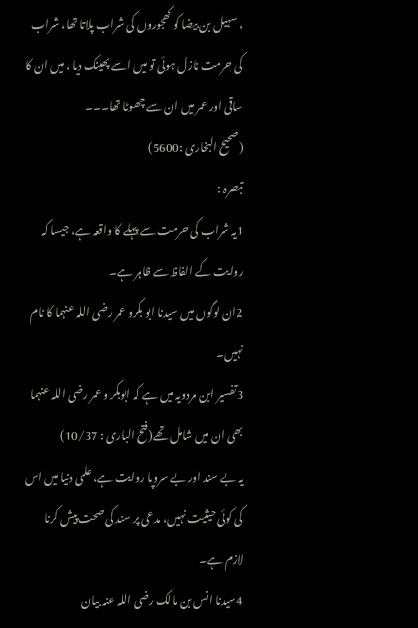، سہیل بن بیضا کو کھجوروں کی شراب پلاتا تھا، شراب کی حرمت نازل ہوئی تو میں اسے پھینک دیا ، میں ان کا ساقی اور عمر میں ان سے چھوٹا تھا۔۔۔
(صحیح البخاری :5600)
تبصرہ :
1یہ شراب کی حرمت سے پہلے کا واقعہ ہے، جیسا کہ روایت کے الفاظ سے ظاہر ہے۔
2ان لوگوں میں سیدنا ابو بکرو عمر رضی اللہ عنہما کا نام نہیں۔
3تفسیر ابن مردویہ میں ہے کہ ابوبکر و عمر رضی اللہ عنہما بھی ان میں شامل تھے(فتح الباری : 10/37)
یہ بے سند اور بے سروپا روایت ہے، علمی دنیا میں اس کی کوئی حیثیت نہیں، مدعی پر سند کی صحت پیش کرنا لازم ہے۔
4سیدنا انس بن مالک رضی اللہ عنہ بیان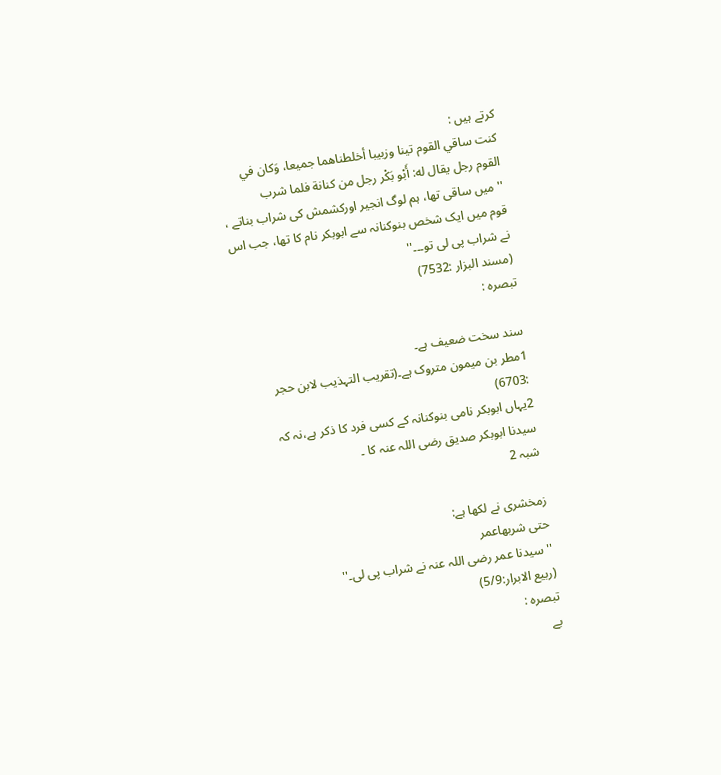کرتے ہیں :
كنت ساقي القوم تينا وزبيبا أخلطناهما جميعا، وَكان في القوم رجل يقال له: أَبْو بَكْر رجل من كنانة فلما شرب
''میں ساقی تھا، ہم لوگ انجیر اورکشمش کی شراب بناتے ، قوم میں ایک شخص بنوکنانہ سے ابوبکر نام کا تھا، جب اس نے شراب پی لی تو۔۔۔''
(مسند البزار :7532)
تبصرہ :

سند سخت ضعیف ہے۔
1مطر بن میمون متروک ہے۔(تقریب التہذیب لابن حجر :6703)
2یہاں ابوبکر نامی بنوکنانہ کے کسی فرد کا ذکر ہے،نہ کہ سیدنا ابوبکر صدیق رضی اللہ عنہ کا ۔
شبہ 2

زمخشری نے لکھا ہے:
حتى شربهاعمر
''سیدنا عمر رضی اللہ عنہ نے شراب پی لی۔''
(ربیع الابرار:5/9)
تبصرہ :
بے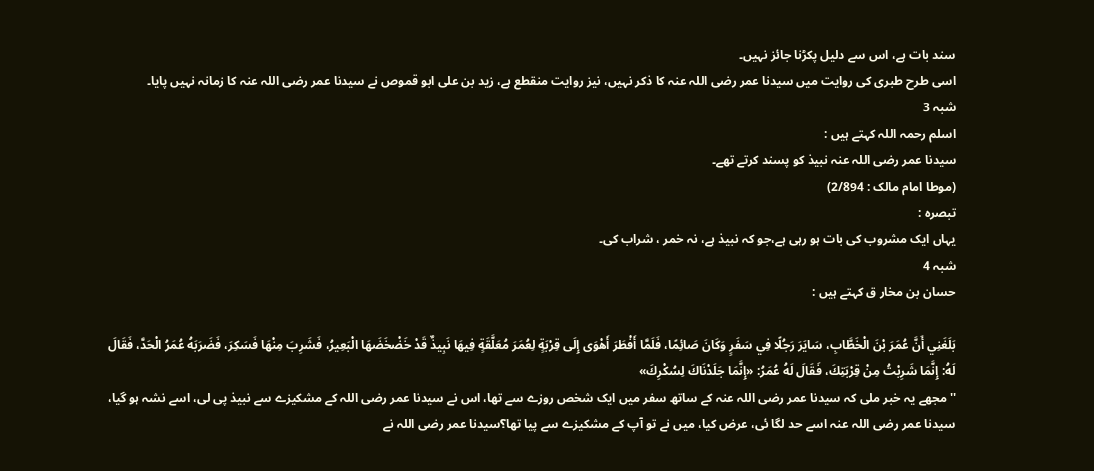سند بات ہے، اس سے دلیل پکڑنا جائز نہیں۔
اسی طرح طبری کی روایت میں سیدنا عمر رضی اللہ عنہ کا ذکر نہیں، نیز روایت منقطع ہے، زید بن علی ابو قموص نے سیدنا عمر رضی اللہ عنہ کا زمانہ نہیں پایا۔
شبہ 3
اسلم رحمہ اللہ کہتے ہیں :
سیدنا عمر رضی اللہ عنہ نبیذ کو پسند کرتے تھے۔
(موطا امام مالک : 2/894)
تبصرہ :
یہاں ایک مشروب کی بات ہو رہی ہے،جو کہ نبیذ ہے، نہ خمر ، شراب کی۔
شبہ 4
حسان بن مخار ق کہتے ہیں :

بَلَغَنِي أَنَّ عُمَرَ بْنَ الْخَطَّابِ، سَايَرَ رَجُلًا فِي سَفَرٍ وَكَانَ صَائِمًا، فَلَمَّا أَفْطَرَ أَهْوَى إِلَى قِرْبَةٍ لِعُمَرَ مُعَلَّقَةٍ فِيهَا نَبِيذٌ قَدْ خَضْخَضَهَا الْبَعِيرُ، فَشَرِبَ مِنْهَا فَسَكِرَ، فَضَرَبَهُ عُمَرُ الْحَدَّ، فَقَالَ لَهُ: إِنَّمَا شَرِبْتُ مِنْ قِرْبَتِكَ، فَقَالَ لَهُ عُمَرُ: «إِنَّمَا جَلَدْنَاكَ لِسُكْرِكَ»
'' مجھے یہ خبر ملی کہ سیدنا عمر رضی اللہ عنہ کے ساتھ سفر میں ایک شخص روزے سے تھا، اس نے سیدنا عمر رضی اللہ کے مشکیزے سے نبیذ پی لی، اسے نشہ ہو گیا، سیدنا عمر رضی اللہ عنہ اسے حد لگا ئی، عرض کیا، میں نے تو آپ کے مشکیزے سے پیا تھا؟سیدنا عمر رضی اللہ نے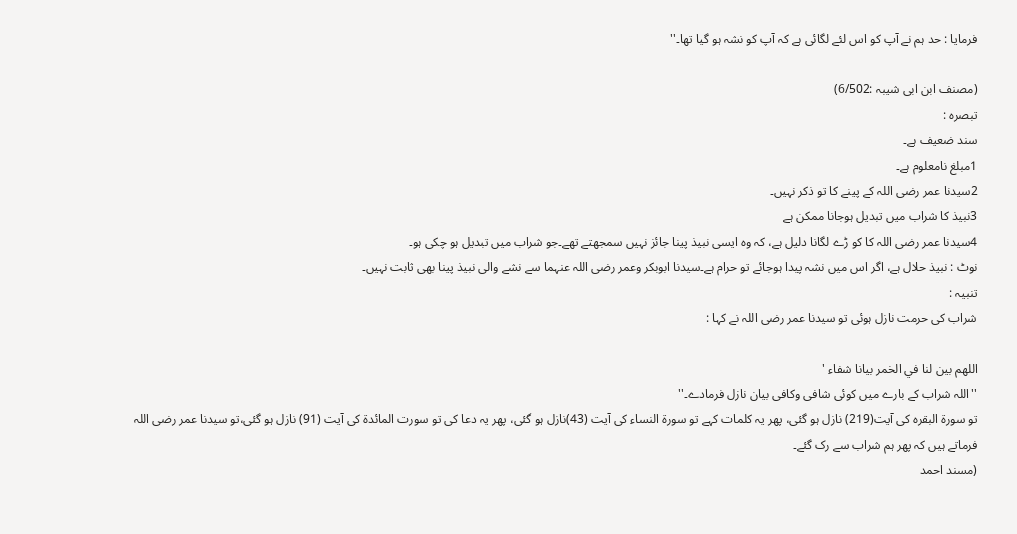فرمایا : حد ہم نے آپ کو اس لئے لگائی ہے کہ آپ کو نشہ ہو گیا تھا۔''

(مصنف ابن ابی شیبہ :6/502)
تبصرہ :
سند ضعیف ہے۔
1مبلغ نامعلوم ہے۔
2سیدنا عمر رضی اللہ کے پینے کا تو ذکر نہیں۔
3نبیذ کا شراب میں تبدیل ہوجانا ممکن ہے
4سیدنا عمر رضی اللہ کا کو ڑے لگانا دلیل ہے، کہ وہ ایسی نبیذ پینا جائز نہیں سمجھتے تھے۔جو شراب میں تبدیل ہو چکی ہو۔
نوٹ : نبیذ حلال ہے، اگر اس میں نشہ پیدا ہوجائے تو حرام ہے۔سیدنا ابوبکر وعمر رضی اللہ عنہما سے نشے والی نبیذ پینا بھی ثابت نہیں۔
تنبیہ :
شراب کی حرمت نازل ہوئی تو سیدنا عمر رضی اللہ نے کہا :

اللهم بين لنا في الخمر بيانا شفاء '
''اللہ شراب کے بارے میں کوئی شافی وکافی بیان نازل فرمادے۔''
تو سورۃ البقرہ کی آیت(219) نازل ہو گئی، پھر یہ کلمات کہے تو سورۃ النساء کی آیت (43)نازل ہو گئی، پھر یہ دعا کی تو سورت المائدۃ کی آیت (91) نازل ہو گئی،تو سیدنا عمر رضی اللہ فرماتے ہیں کہ پھر ہم شراب سے رک گئے۔
(مسند احمد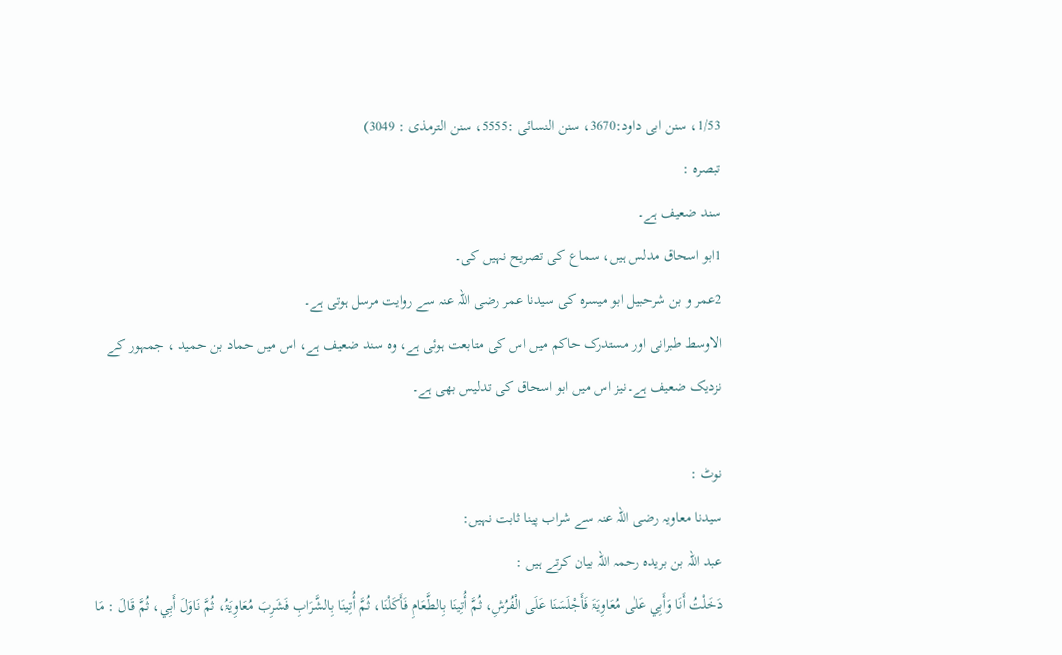1/53، سنن ابی داود:3670، سنن النسائی :5555، سنن الترمذی : 3049)
تبصرہ :
سند ضعیف ہے۔
1ابو اسحاق مدلس ہیں، سماع کی تصریح نہیں کی۔
2عمر و بن شرحبیل ابو میسرہ کی سیدنا عمر رضی اللہ عنہ سے روایت مرسل ہوتی ہے۔
الاوسط طبرانی اور مستدرک حاکم میں اس کی متابعت ہوئی ہے، وہ سند ضعیف ہے، اس میں حماد بن حمید ، جمہور کے نزدیک ضعیف ہے۔نیز اس میں ابو اسحاق کی تدلیس بھی ہے۔

نوٹ :
سیدنا معاویہ رضی اللہ عنہ سے شراب پینا ثابت نہیں:
عبد اللہ بن بریدہ رحمہ اللہ بیان کرتے ہیں :
دَخَلْتُ أَنَا وَأَبِي عَلٰی مُعَاوِیَۃَ فَأَجْلَسَنَا عَلَی الْفُرُشِ، ثُمَّ أُتِینَا بِالطَّعَامِ فَأَکَلْنَا، ثُمَّ أُتِینَا بِالشَّرَابِ فَشَرِبَ مُعَاوِیَۃُ، ثُمَّ نَاوَلَ أَبِي، ثُمَّ قَالَ : مَا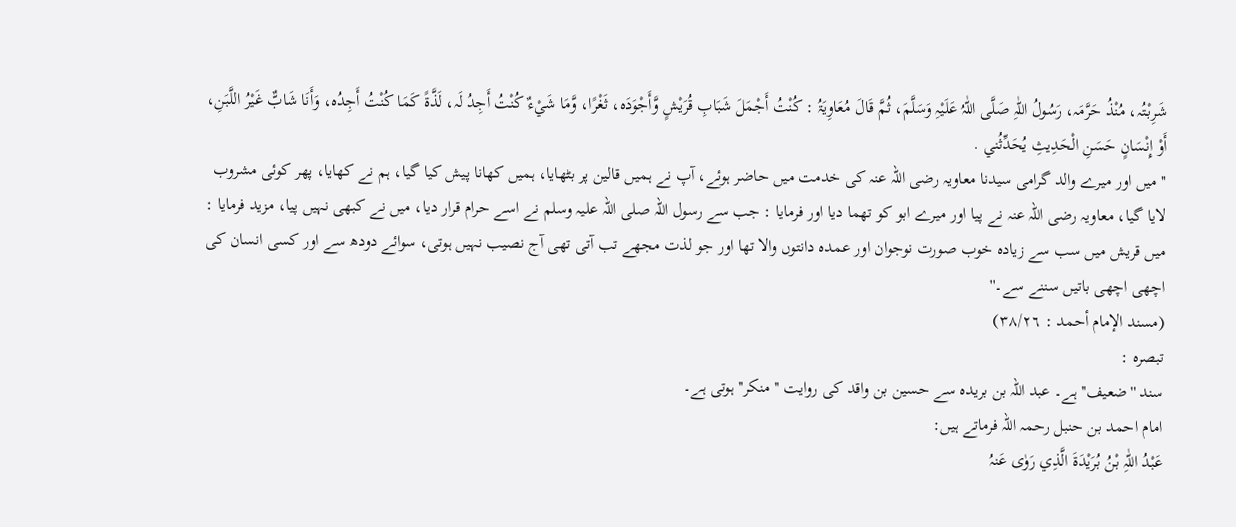شَرِبْتُہ، مُنْذُ حَرَّمَہ، رَسُولُ اللّٰہِ صَلَّی اللّٰہُ عَلَیْہِ وَسَلَّمَ، ثُمَّ قَالَ مُعَاوِیَۃُ : کُنْتُ أَجْمَلَ شَبَابِ قُرَیْشٍ وَّأَجْوَدَہ، ثَغْرًا، وَّمَا شَيْءٌ کُنْتُ أَجِدُ لَہ، لَذَّۃً کَمَا کُنْتُ أَجِدُہ، وَأَنَا شَابٌّ غَیْرُ اللَّبَنِ، أَوْ إِنْسَانٍ حَسَنِ الْحَدِیثِ یُحَدِّثُني .
''میں اور میرے والد گرامی سیدنا معاویہ رضی اللہ عنہ کی خدمت میں حاضر ہوئے، آپ نے ہمیں قالین پر بٹھایا، ہمیں کھانا پیش کیا گیا، ہم نے کھایا، پھر کوئی مشروب لایا گیا، معاویہ رضی اللہ عنہ نے پیا اور میرے ابو کو تھما دیا اور فرمایا : جب سے رسول اللہ صلی اللہ علیہ وسلم نے اسے حرام قرار دیا، میں نے کبھی نہیں پیا، مزید فرمایا : میں قریش میں سب سے زیادہ خوب صورت نوجوان اور عمدہ دانتوں والا تھا اور جو لذت مجھے تب آتی تھی آج نصیب نہیں ہوتی، سوائے دودھ سے اور کسی انسان کی اچھی اچھی باتیں سننے سے۔''
(مسند الإمام أحمد : ٣٨/٢٦)
تبصرہ :
سند ''ضعیف'' ہے۔ عبد اللہ بن بریدہ سے حسین بن واقد کی روایت ''منکر'' ہوتی ہے۔
امام احمد بن حنبل رحمہ اللہ فرماتے ہیں:
عَبْدُ اللّٰہِ بْنُ بُرَیْدَۃَ الَّذِي رَوٰی عَنہُ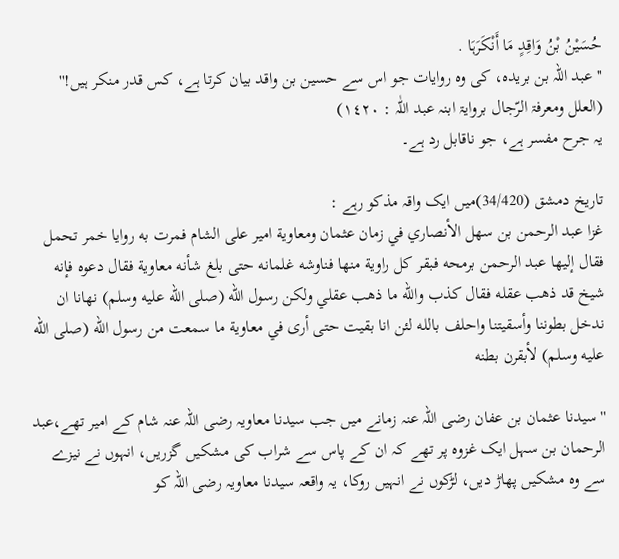حُسَیْنُ بْنُ وَاقِدٍ مَا أَنْکَرَہَا .
''عبد اللہ بن بریدہ، کی وہ روایات جو اس سے حسین بن واقد بیان کرتا ہے، کس قدر منکر ہیں!''
(العلل ومعرفۃ الرّجال بروایۃ ابنہ عبد اللّٰہ : ١٤٢٠)
یہ جرح مفسر ہے، جو ناقابل رد ہے۔

تاریخ دمشق (34/420)میں ایک واقہ مذکو رہے :
غزا عبد الرحمن بن سهل الأنصاري في زمان عثمان ومعاوية امير على الشام فمرت به روايا خمر تحمل فقال إليها عبد الرحمن برمحه فبقر كل راوية منها فناوشه غلمانه حتى بلغ شأنه معاوية فقال دعوه فإنه شيخ قد ذهب عقله فقال كذب والله ما ذهب عقلي ولكن رسول الله (صلى الله عليه وسلم) نهانا ان ندخل بطوننا وأسقيتنا واحلف بالله لئن انا بقيت حتى أرى في معاوية ما سمعت من رسول الله (صلى الله عليه وسلم) لأبقرن بطنه

''سیدنا عثمان بن عفان رضی اللہ عنہ زمانے میں جب سیدنا معاویہ رضی اللہ عنہ شام کے امیر تھے،عبد الرحمان بن سہل ایک غزوہ پر تھے کہ ان کے پاس سے شراب کی مشکیں گزریں، انہوں نے نیزے سے وہ مشکیں پھاڑ دیں، لڑکوں نے انہیں روکا، یہ واقعہ سیدنا معاویہ رضی اللہ کو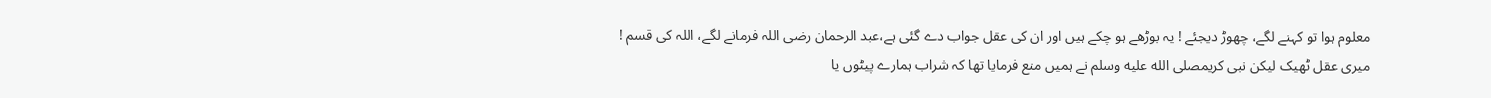معلوم ہوا تو کہنے لگے، چھوڑ دیجئے ! یہ بوڑھے ہو چکے ہیں اور ان کی عقل جواب دے گئی ہے،عبد الرحمان رضی اللہ فرمانے لگے، اللہ کی قسم ! میری عقل ٹھیک لیکن نبی کریمصلى الله عليه وسلم نے ہمیں منع فرمایا تھا کہ شراب ہمارے پیٹوں یا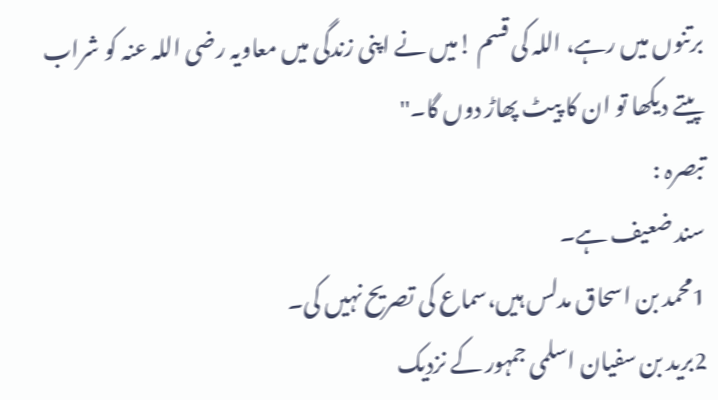برتنوں میں رہے، اللہ کی قسم !میں نے اپنی زندگی میں معاویہ رضی اللہ عنہ کو شراب پیتے دیکھا تو ان کا پیٹ پھاڑ دوں گا۔''
تبصرہ :
سند ضعیف ہے۔
1محمد بن اسحاق مدلس ہیں،سماع کی تصریح نہیں کی۔
2برید بن سفیان اسلمی جمہور کے نزدیک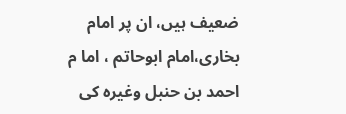ضعیف ہیں، ان پر امام بخاری،امام ابوحاتم ، اما م احمد بن حنبل وغیرہ کی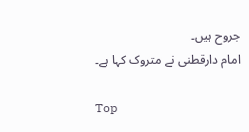جروح ہیں۔
امام دارقطنی نے متروک کہا ہے۔

Top